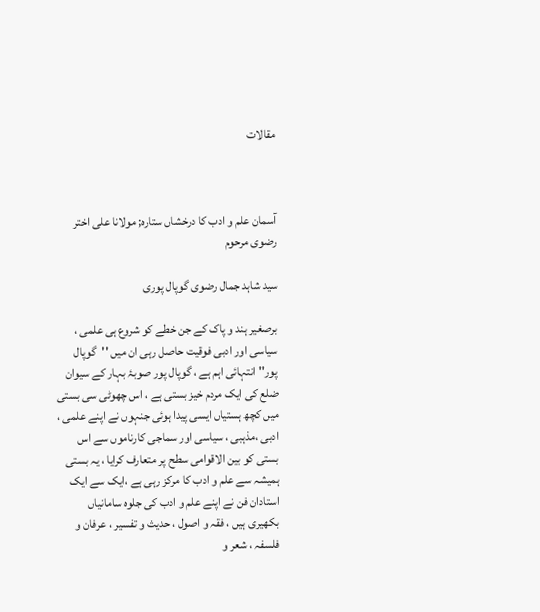مقالات



آسمان علم و ادب کا درخشاں ستارہ; مولانا علی اختر رضوی مرحوم

سید شاہد جمال رضوی گوپال پوری

برصغیر ہند و پاک کے جن خطے کو شروع ہی علمی ، سیاسی اور ادبی فوقیت حاصل رہی ان میں ''گوپال پور'' انتہائی اہم ہے ، گوپال پور صوبۂ بہار کے سیوان ضلع کی ایک مردم خیز بستی ہے ، اس چھوٹی سی بستی میں کچھ ہستیاں ایسی پیدا ہوئی جنہوں نے اپنے علمی ، ادبی ،مذہبی ، سیاسی اور سماجی کارناموں سے اس بستی کو بین الاقوامی سطح پر متعارف کرایا ، یہ بستی ہمیشہ سے علم و ادب کا مرکز رہی ہے ،ایک سے ایک استادان فن نے اپنے علم و ادب کی جلوہ سامانیاں بکھیری ہیں ، فقہ و اصول ، حدیث و تفسیر ، عرفان و فلسفہ ، شعر و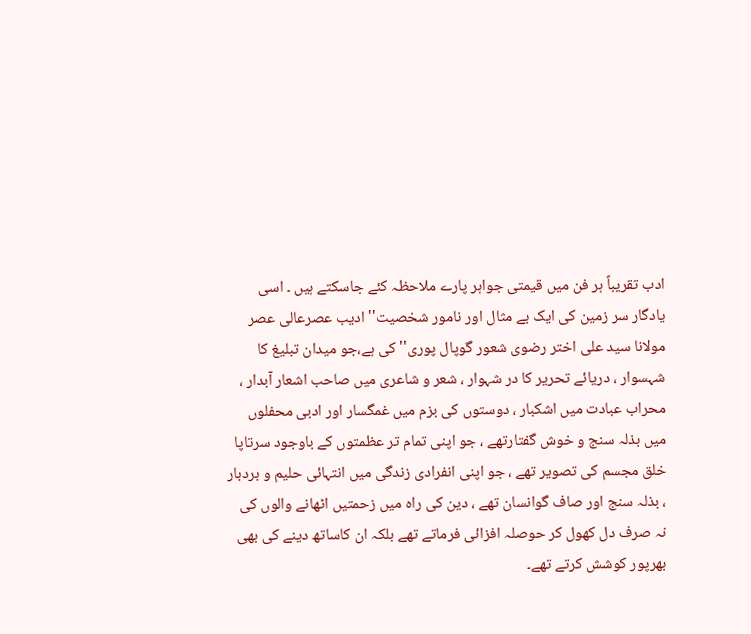ادب تقریباً ہر فن میں قیمتی جواہر پارے ملاحظہ کئے جاسکتے ہیں ۔ اسی یادگار سر زمین کی ایک بے مثال اور نامور شخصیت'' ادیب عصرعالی عصر مولانا سید علی اختر رضوی شعور گوپال پوری'' کی ہے،جو میدان تبلیغ کا شہسوار ، دریائے تحریر کا در شہوار ، شعر و شاعری میں صاحب اشعار آبدار ، محراب عبادت میں اشکبار ، دوستوں کی بزم میں غمگسار اور ادبی محفلوں میں بذلہ سنج و خوش گفتارتھے ، جو اپنی تمام تر عظمتوں کے باوجود سرتاپا خلق مجسم کی تصویر تھے ، جو اپنی انفرادی زندگی میں انتہائی حلیم و بردبار ، بذلہ سنج اور صاف گوانسان تھے ، دین کی راہ میں زحمتیں اٹھانے والوں کی نہ صرف دل کھول کر حوصلہ افزائی فرماتے تھے بلکہ ان کاساتھ دینے کی بھی بھرپور کوشش کرتے تھے۔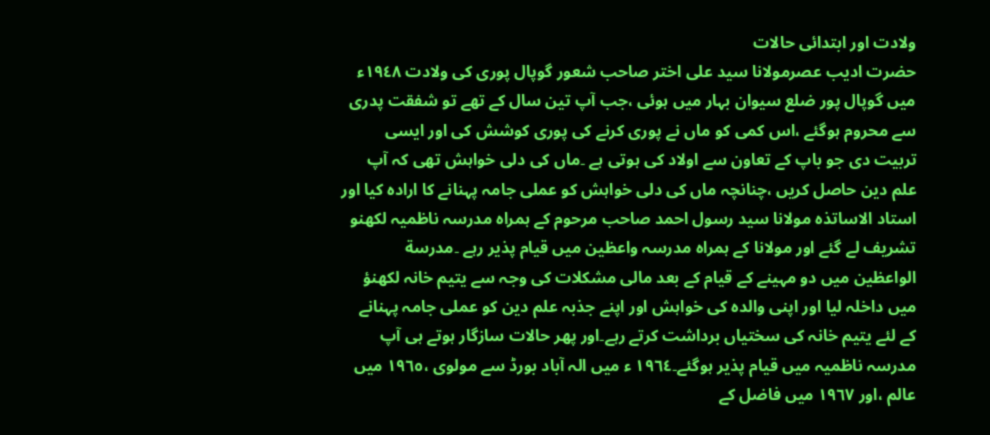ولادت اور ابتدائی حالات
حضرت ادیب عصرمولانا سید علی اختر صاحب شعور گوپال پوری کی ولادت ١٩٤٨ء میں گوپال پور ضلع سیوان بہار میں ہوئی ،جب آپ تین سال کے تھے تو شفقت پدری سے محروم ہوگئے ،اس کمی کو ماں نے پوری کرنے کی پوری کوشش کی اور ایسی تربیت دی جو باپ کے تعاون سے اولاد کی ہوتی ہے ۔ماں کی دلی خواہش تھی کہ آپ علم دین حاصل کریں ،چنانچہ ماں کی دلی خواہش کو عملی جامہ پہنانے کا ارادہ کیا اور استاد الاساتذہ مولانا سید رسول احمد صاحب مرحوم کے ہمراہ مدرسہ ناظمیہ لکھنو تشریف لے گئے اور مولانا کے ہمراہ مدرسہ واعظین میں قیام پذیر رہے ۔مدرسة الواعظین میں دو مہینے کے قیام کے بعد مالی مشکلات کی وجہ سے یتیم خانہ لکھنؤ میں داخلہ لیا اور اپنی والدہ کی خواہش اور اپنے جذبہ علم دین کو عملی جامہ پہنانے کے لئے یتیم خانہ کی سختیاں برداشت کرتے رہے۔اور پھر حالات سازگار ہوتے ہی آپ مدرسہ ناظمیہ میں قیام پذیر ہوگئے۔١٩٦٤ ء میں الہ آباد بورڈ سے مولوی ،١٩٦٥ میں عالم ،اور ١٩٦٧ میں فاضل کے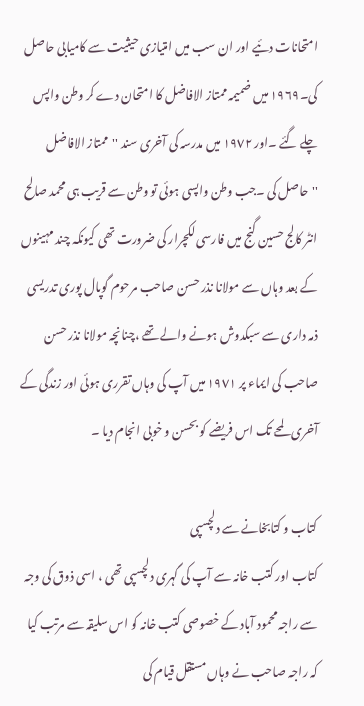امتحانات دئیے اور ان سب میں امتیازی حیثیت سے کامیابی حاصل کی۔١٩٦٩ میں ضمیمہ ممتاز الافاضل کا امتحان دے کر وطن واپس چلے گئے ۔اور ١٩٧٢ میں مدرسہ کی آخری سند ''ممتاز الافاضل ''حاصل کی ۔جب وطن واپسی ہوئی تو وطن سے قریب ہی محمد صالح انٹر کالج حسین گنج میں فارسی لکچرار کی ضرورت تھی کیونکہ چند مہینوں کے بعد وہاں سے مولانا نذر حسن صاحب مرحوم گوپال پوری تدریسی ذمہ داری سے سبکدوش ہونے والے تھے ،چنانچہ مولانا نذر حسن صاحب کی ایماء پر ١٩٧١ میں آپ کی وہاں تقرری ہوئی اور زندگی کے آخری لمحے تک اس فریضے کو بحسن و خوبی انجام دیا ۔

کتاب و کتابخانے سے دلچسپی
کتاب اور کتب خانہ سے آپ کی گہری دلچسپی تھی ، اسی ذوق کی وجہ سے راجہ محمود آباد کے خصوصی کتب خانہ کو اس سلیقہ سے مرتب کیا کہ راجہ صاحب نے وہاں مستقل قیام کی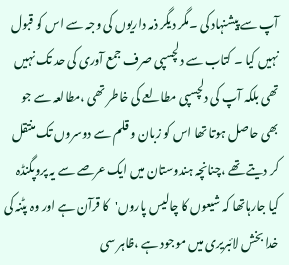آپ سے پیشنہاد کی ۔مگر دیگر ذمہ داریوں کی وجہ سے اس کو قبول نہیں کیا ۔ کتاب سے دلچسپی صرف جمع آوری کی حد تک نہیں تھی بلکہ آپ کی دلچسپی مطالعے کی خاطر تھی ،مطالعہ سے جو بھی حاصل ہوتا تھا اس کو زبان و قلم سے دوسروں تک منتقل کر دیتے تھے ،چنانچہ ہندوستان میں ایک عرصے سے یہ پروپگنڈہ کیا جارہاتھا کہ شیعوں کا چالیس پاروں'کا قرآن ہے اور وہ پٹنہ کی خدا بخش لائبریری میں موجود ہے ،ظاہر سی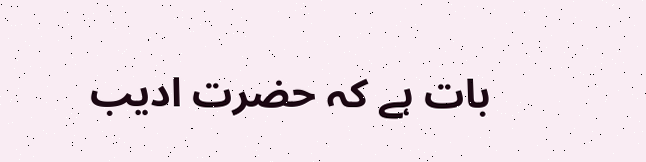بات ہے کہ حضرت ادیب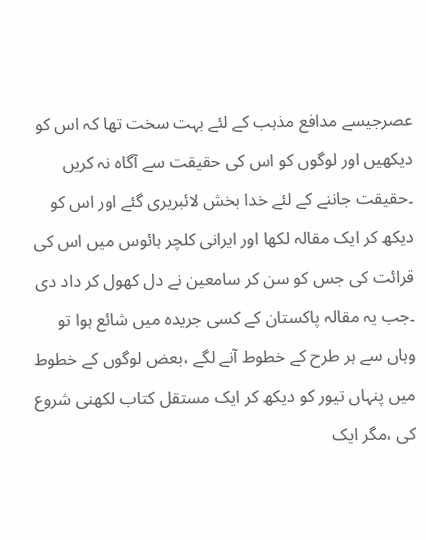عصرجیسے مدافع مذہب کے لئے بہت سخت تھا کہ اس کو دیکھیں اور لوگوں کو اس کی حقیقت سے آگاہ نہ کریں ۔حقیقت جاننے کے لئے خدا بخش لائبریری گئے اور اس کو دیکھ کر ایک مقالہ لکھا اور ایرانی کلچر ہائوس میں اس کی قرائت کی جس کو سن کر سامعین نے دل کھول کر داد دی ۔جب یہ مقالہ پاکستان کے کسی جریدہ میں شائع ہوا تو وہاں سے ہر طرح کے خطوط آنے لگے ،بعض لوگوں کے خطوط میں پنہاں تیور کو دیکھ کر ایک مستقل کتاب لکھنی شروع کی ،مگر ایک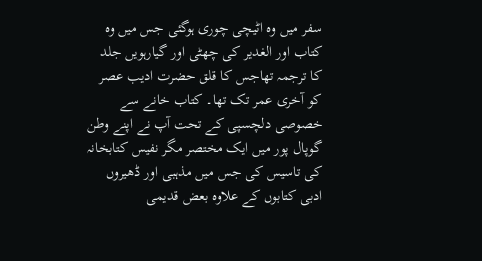سفر میں وہ اٹیچی چوری ہوگئی جس میں وہ کتاب اور الغدیر کی چھٹی اور گیارہویں جلد کا ترجمہ تھاجس کا قلق حضرت ادیب عصر کو آخری عمر تک تھا۔ کتاب خانے سے خصوصی دلچسپی کے تحت آپ نے اپنے وطن گوپال پور میں ایک مختصر مگر نفیس کتابخانہ کی تاسیس کی جس میں مذہبی اور ڈھیروں ادبی کتابوں کے علاوہ بعض قدیمی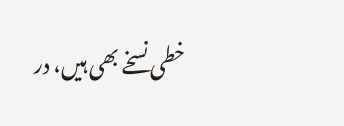خطی نسخے بھی ہیں، در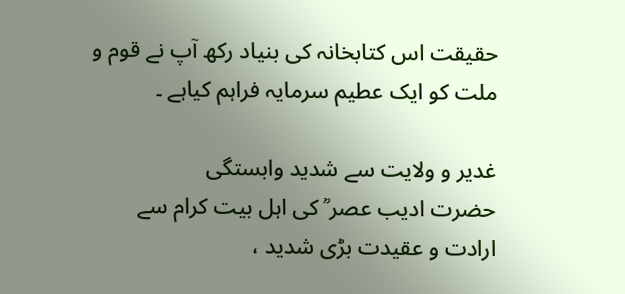حقیقت اس کتابخانہ کی بنیاد رکھ آپ نے قوم و ملت کو ایک عطیم سرمایہ فراہم کیاہے ۔

غدیر و ولایت سے شدید وابستگی
حضرت ادیب عصر ؒ کی اہل بیت کرام سے ارادت و عقیدت بڑی شدید ،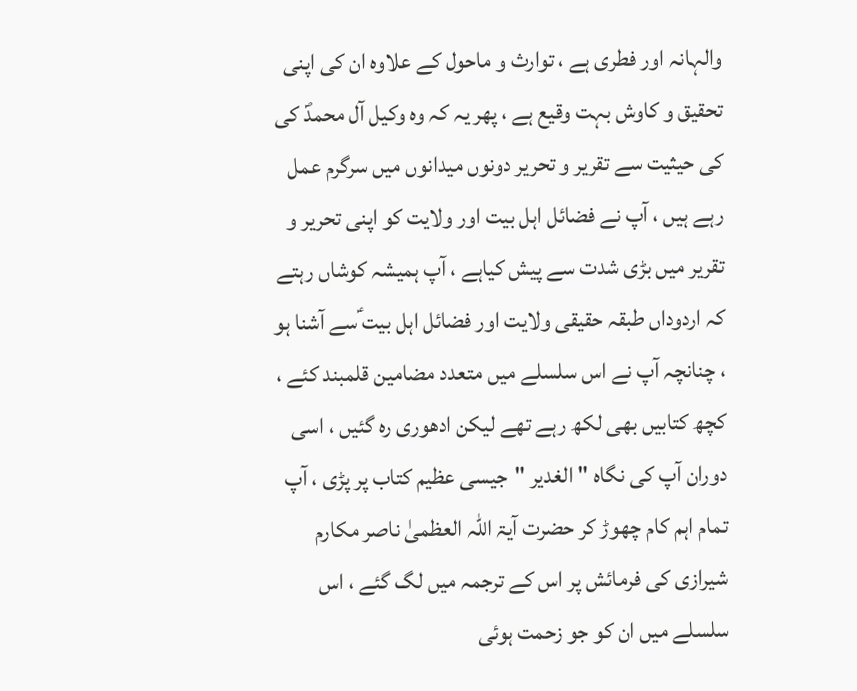والہانہ اور فطری ہے ، توارث و ماحول کے علاوہ ان کی اپنی تحقیق و کاوش بہت وقیع ہے ، پھر یہ کہ وہ وکیل آل محمدؐ کی کی حیثیت سے تقریر و تحریر دونوں میدانوں میں سرگرم عمل رہے ہیں ، آپ نے فضائل اہل بیت اور ولایت کو اپنی تحریر و تقریر میں بڑی شدت سے پیش کیاہے ، آپ ہمیشہ کوشاں رہتے کہ اردوداں طبقہ حقیقی ولایت اور فضائل اہل بیت ؑسے آشنا ہو ، چنانچہ آپ نے اس سلسلے میں متعدد مضامین قلمبند کئے ، کچھ کتابیں بھی لکھ رہے تھے لیکن ادھوری رہ گئیں ، اسی دوران آپ کی نگاہ " الغدیر "جیسی عظیم کتاب پر پڑی ، آپ تمام اہم کام چھوڑ کر حضرت آیۃ اللہ العظمیٰ ناصر مکارم شیرازی کی فرمائش پر اس کے ترجمہ میں لگ گئے ، اس سلسلے میں ان کو جو زحمت ہوئی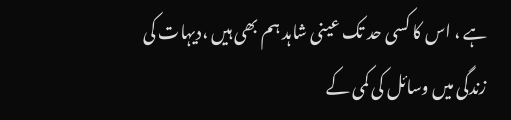ہے ، اس کا کسی حد تک عینی شاہد ہم بھی ہیں ،دیہات کی زندگی میں وسائل کی کمی کے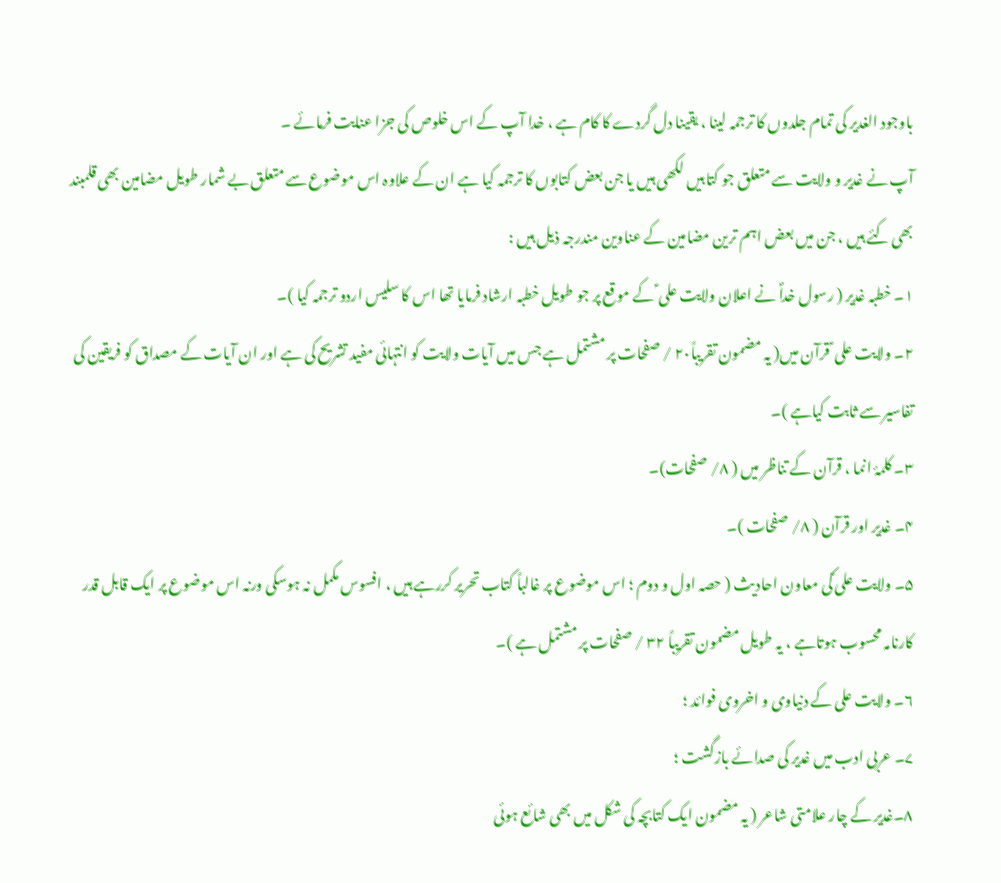باوجود الغدیر کی تمام جلدوں کا ترجمہ لینا ، یقینا دل گردے کا کام ہے ، خدا آپ کے اس خلوص کی جزا عنایت فرمائے ۔
آپ نے غدیر و ولایت سے متعلق جو کتابیں لکھی ہیں یا جن بعض کتابوں کا ترجمہ کیا ہے ان کے علاوہ اس موضوع سے متعلق بے شمار طویل مضامین بھی قلمبند بھی کئے ہیں ، جن میں بعض اہم ترین مضامین کے عناوین مندرجہ ذیل ہیں :
۱۔ خطبہ غدیر ( رسول خداؐ نے اعلان ولایت علی ؑ کے موقع پر جو طویل خطبہ ارشاد فرمایا تھا اس کا سلیس اردو ترجمہ کیا )۔
۲۔ ولایت علی ؑ قرآن میں( یہ مضمون تقریباً۲۰ / صفحات پر مشتمل ہے جس میں آیات ولایت کو انتہائی مفید تشریح کی ہے اور ان آیات کے مصداق کو فریقین کی تفاسیر سے ثابت کیاہے )۔
۳۔ کلمۂ انما ، قرآن کے تناظر میں ( ۸/ صفحات)۔
۴۔ غدیر اور قرآن ( ۸/ صفحات )۔
۵۔ ولایت علی ؑکی معاون احادیث ( حصہ اول و دوم ؛ اس موضوع پر غالباً کتاب تحریر کررہے ہیں ، افسوس مکمل نہ ہوسکی ورنہ اس موضوع پر ایک قابل قدر کارنامہ محسوب ہوتاہے ، یہ طویل مضمون تقریباً ۳۲ / صفحات پر مشتمل ہے )۔
۶۔ ولایت علی کے دنیاوی و اخروی فوائد ؛
۷۔ عربی ادب میں غدیر کی صدائے بازگشت ؛
۸۔غدیر کے چار علامتی شاعر ( یہ مضمون ایک کتابچہ کی شکل میں بھی شائع ہوئی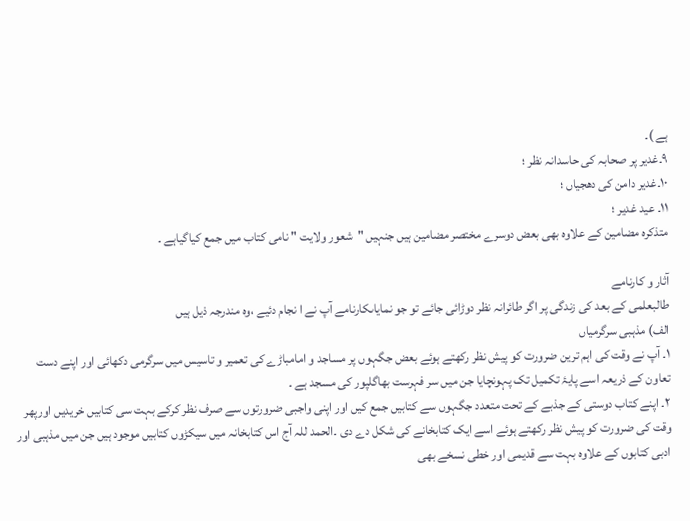ہے )۔
۹۔غدیر پر صحابہ کی حاسدانہ نظر ؛
۱۰۔غدیر دامن کی دھجیاں ؛
۱۱۔ عید غدیر ؛
متذکرہ مضامین کے علاوہ بھی بعض دوسرے مختصر مضامین ہیں جنہیں "شعور ولایت " نامی کتاب میں جمع کیاگیاہے ۔

آثار و کارنامے
طالبعلمی کے بعد کی زندگی پر اگر طائرانہ نظر دوڑائی جائے تو جو نمایاںکارنامے آپ نے ا نجام دئیے ،وہ مندرجہ ذیل ہیں
الف) مذہبی سرگرمیاں
١۔ آپ نے وقت کی اہم ترین ضرورت کو پیش نظر رکھتے ہوئے بعض جگہوں پر مساجد و امامباڑے کی تعمیر و تاسیس میں سرگرمی دکھائی اور اپنے دست تعاون کے ذریعہ اسے پایۂ تکمیل تک پہونچایا جن میں سر فہرست بھاگلپور کی مسجد ہے ۔
٢۔ اپنے کتاب دوستی کے جذبے کے تحت متعدد جگہوں سے کتابیں جمع کیں اور اپنی واجبی ضرورتوں سے صرف نظر کرکے بہت سی کتابیں خریدیں اورپھر وقت کی ضرورت کو پیش نظر رکھتے ہوئے اسے ایک کتابخانے کی شکل دے دی ۔الحمد للہ آج اس کتابخانہ میں سیکڑوں کتابیں موجود ہیں جن میں مذہبی اور ادبی کتابوں کے علاوہ بہت سے قدیمی اور خطی نسخے بھی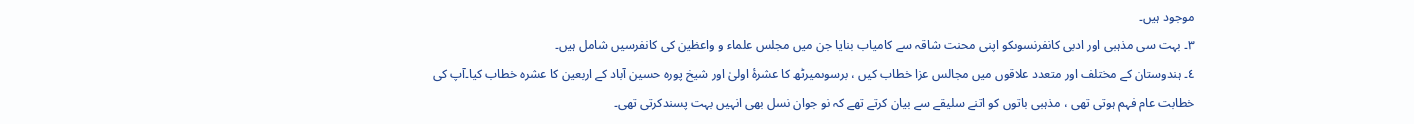موجود ہیں۔
٣۔ بہت سی مذہبی اور ادبی کانفرنسوںکو اپنی محنت شاقہ سے کامیاب بنایا جن میں مجلس علماء و واعظین کی کانفرسیں شامل ہیں۔
٤۔ ہندوستان کے مختلف اور متعدد علاقوں میں مجالس عزا خطاب کیں ، برسوںمیرٹھ کا عشرۂ اولیٰ اور شیخ پورہ حسین آباد کے اربعین کا عشرہ خطاب کیا۔آپ کی خطابت عام فہم ہوتی تھی ، مذہبی باتوں کو اتنے سلیقے سے بیان کرتے تھے کہ نو جوان نسل بھی انہیں بہت پسندکرتی تھی۔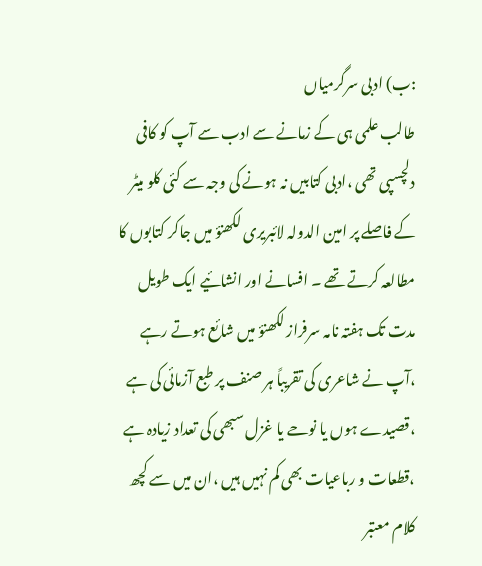:ب) ادبی سرگرمیاں
طالب علمی ہی کے زمانے سے ادب سے آپ کو کافی دلچسپی تھی ،ادبی کتابیں نہ ہونے کی وجہ سے کئی کلو میٹر کے فاصلے پر امین الدولہ لائبریری لکھنؤ میں جاکر کتابوں کا مطالعہ کرتے تھے ۔ افسانے اور انشائیے ایک طویل مدت تک ہفتہ نامہ سرفراز لکھنؤ میں شائع ہوتے رہے ،آپ نے شاعری کی تقریباً ہر صنف پر طبع آزمائی کی ہے ،قصیدے ہوں یا نوحے یا غزل سبھی کی تعداد زیادہ ہے ،قطعات و رباعیات بھی کم نہیں ہیں ،ان میں سے کچھ کلام معتبر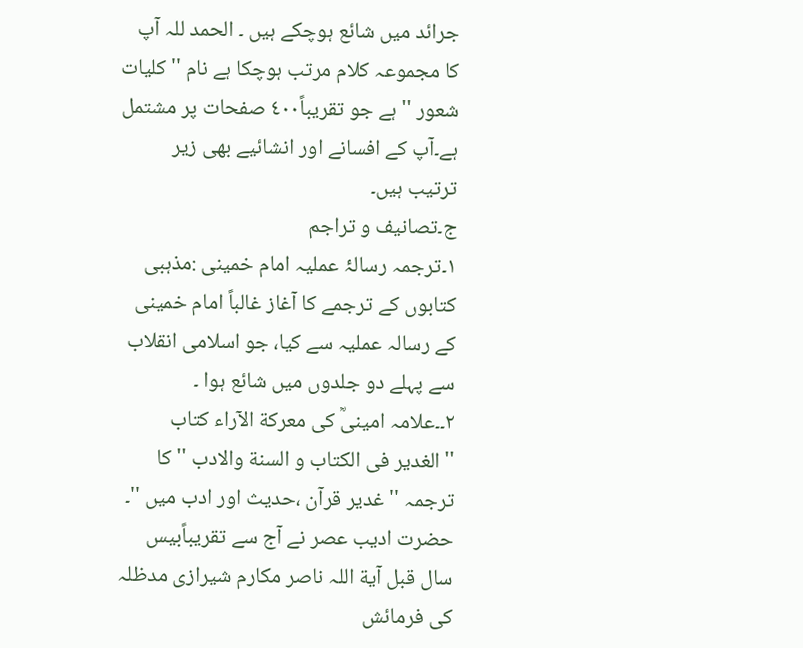جرائد میں شائع ہوچکے ہیں ۔ الحمد للہ آپ کا مجموعہ کلام مرتب ہوچکا ہے نام '' کلیات شعور '' ہے جو تقریباً٤٠٠ صفحات پر مشتمل ہے۔آپ کے افسانے اور انشائیے بھی زیر ترتیب ہیں۔
ج۔تصانیف و تراجم
١۔ترجمہ رسالۂ عملیہ امام خمینی :مذہبی کتابوں کے ترجمے کا آغاز غالباً امام خمینی کے رسالہ عملیہ سے کیا، جو اسلامی انقلاب سے پہلے دو جلدوں میں شائع ہوا ۔
٢۔۔علامہ امینیؒ کی معرکة الآراء کتاب ''الغدیر فی الکتاب و السنة والادب ''کا ترجمہ ''غدیر قرآن ،حدیث اور ادب میں ''۔ حضرت ادیب عصر نے آج سے تقریباًبیس سال قبل آیة اللہ ناصر مکارم شیرازی مدظلہ کی فرمائش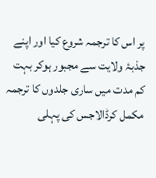پر اس کا ترجمہ شروع کیا اور اپنے جذبۂ ولایت سے مجبور ہوکر بہت کم مدت میں ساری جلدوں کا ترجمہ مکمل کرڈالاجس کی پہلی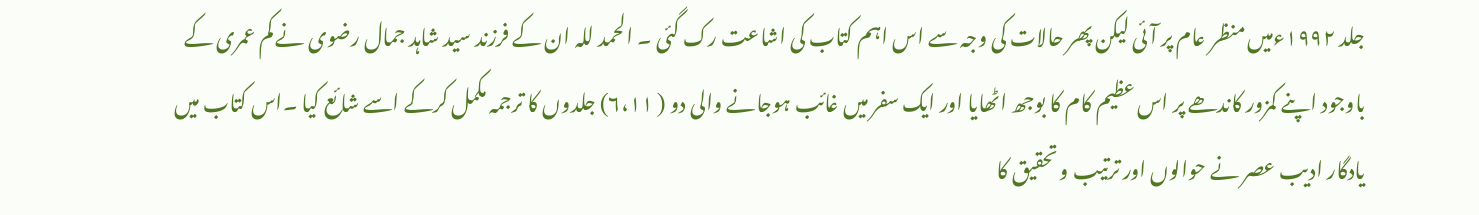جلد ١٩٩٢ءمیں منظر عام پر آئی لیکن پھر حالات کی وجہ سے اس اہم کتاب کی اشاعت رک گئی ۔ الحمد للہ ان کے فرزند سید شاہد جمال رضوی نے کم عمری کے باوجود اپنے کمزور کاندھے پر اس عظیم کام کا بوجھ اٹھایا اور ایک سفر میں غائب ہوجانے والی دو ( ٦،١١) جلدوں کا ترجمہ مکمل کرکے اسے شائع کیا ۔اس کتاب میں یادگار ادیب عصر نے حوالوں اور ترتیب و تحقیق کا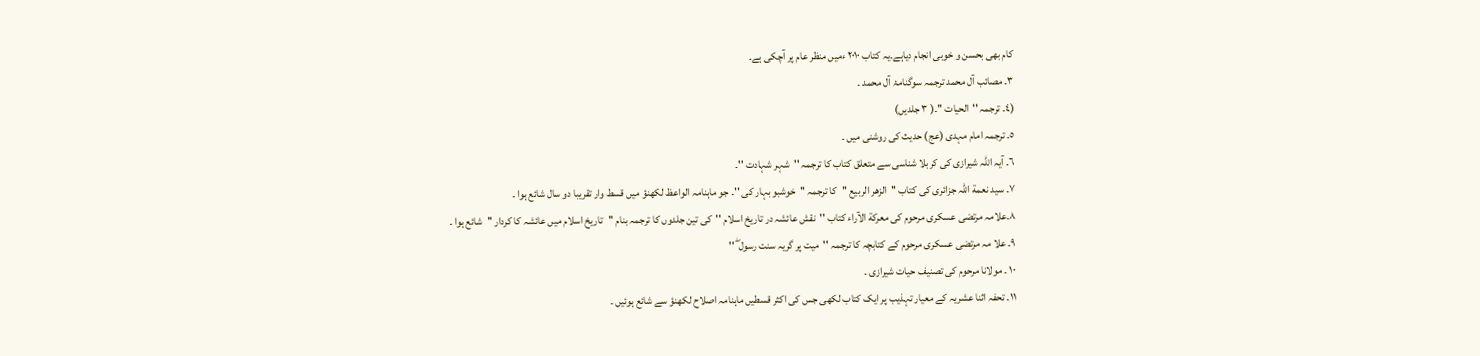کام بھی بحسن و خوبی انجام دیاہے۔یہ کتاب ٢٠١٠ ءمیں منظر عام پر آچکی ہے۔
٣۔ مصائب آل محمد ترجمہ سوگنامۂ آل محمد ۔
(٤۔ ترجمہ ''الحیات ''۔( ٣ جلدیں)
٥۔ ترجمہ امام مہدی (عج) حدیث کی روشنی میں ۔
٦۔ آیہ اللہ شیرازی کی کربلا شناسی سے متعلق کتاب کا ترجمہ ''شہر شہادت ''۔
٧۔ سید نعمة اللہ جزائری کی کتاب ''الزھر الربیع ''کا ترجمہ ''خوشبو بہار کی ''۔ جو ماہنامہ الواعظ لکھنؤ میں قسط وار تقریبا دو سال شائع ہوا ۔
٨۔علامہ مرتضی عسکری مرحوم کی معرکة الآراء کتاب ''نقش عائشہ در تاریخ اسلام ''کی تین جلدوں کا ترجمہ بنام ''تاریخ اسلام میں عائشہ کا کردار ''شائع ہوا ۔
٩۔ علا مہ مرتضی عسکری مرحوم کے کتابچہ کا ترجمہ ''میت پر گریہ سنت رسول ۖ ''
١٠ ۔ مولانا مرحوم کی تصنیف حیات شیرازی ۔
١١۔ تحفہ اثنا عشریہ کے معیار تہذیب پر ایک کتاب لکھی جس کی اکثر قسطیں ماہنامہ اصلاح لکھنؤ سے شائع ہوئیں ۔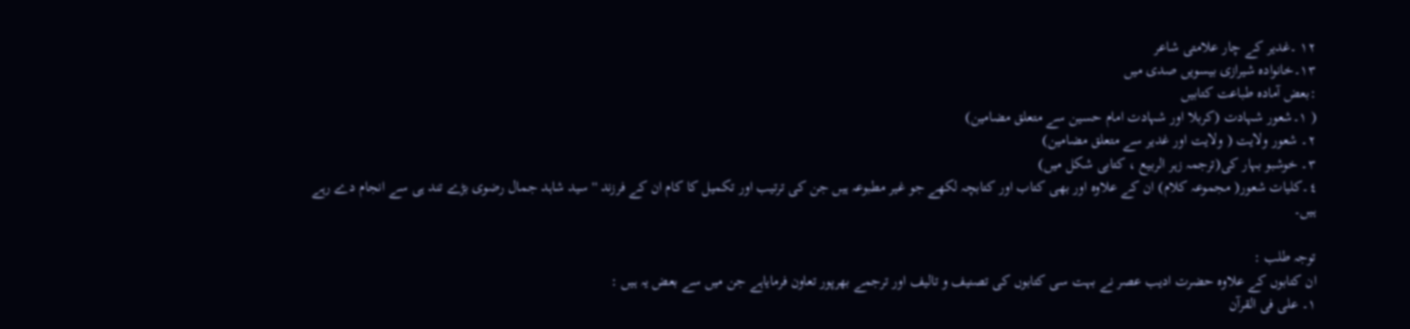١٢ ۔غدیر کے چار علامتی شاعر
۱۳۔خانوادہ شیرازی بیسویں صدی میں
:بعض آمادہ طباعت کتابیں
( ١۔شعور شہادت (کربلا اور شہادت امام حسین سے متعلق مضامین)
٢۔ شعور ولایت ( ولایت اور غدیر سے متعلق مضامین)
٣۔ خوشبو بہار کی(ترجمہ زہر الربیع ، کتابی شکل میں)
٤۔کلیات شعور( مجموعہ کلام) ان کے علاوہ اور بھی کتاب اور کتابچہ لکھے جو غیر مطبوعہ ہیں جن کی ترتیب اور تکمیل کا کام ان کے فرزند '' سید شاہد جمال رضوی بڑے تند ہی سے انجام دے رہے ہیں۔

توجہ طلب :
ان کتابوں کے علاوہ حضرت ادیب عصر نے بہت سی کتابوں کی تصنیف و تالیف اور ترجمے بھرپور تعاون فرمایاہے جن میں سے بعض یہ ہیں :
۱۔ علی فی القرآن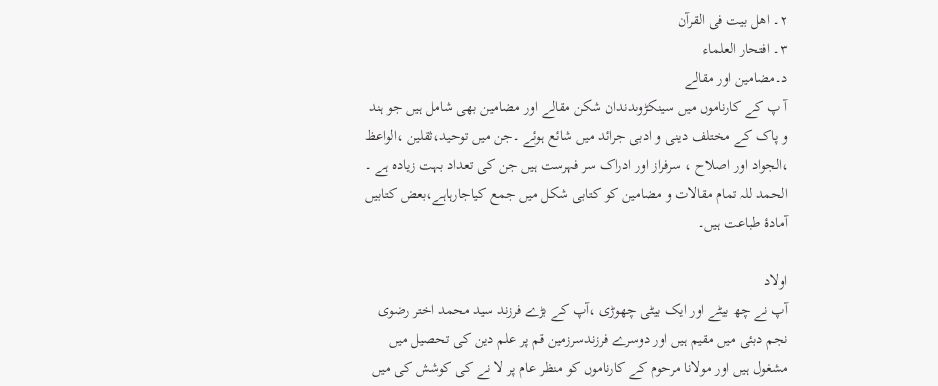۲۔ اھل بیت فی القرآن
۳۔ افتحار العلماء
د۔مضامین اور مقالے
آ پ کے کارناموں میں سینکڑوںدندان شکن مقالے اور مضامین بھی شامل ہیں جو ہند و پاک کے مختلف دینی و ادبی جرائد میں شائع ہوئے ۔جن میں توحید،ثقلین ،الواعظ ،الجواد اور اصلاح ، سرفراز اور ادراک سر فہرست ہیں جن کی تعداد بہت زیادہ ہے ۔ الحمد للہ تمام مقالات و مضامین کو کتابی شکل میں جمع کیاجارہاہے،بعض کتابیں آمادۂ طباعت ہیں۔

اولاد
آپ نے چھ بیٹے اور ایک بیٹی چھوڑی ،آپ کے بڑے فرزند سید محمد اختر رضوی نجم دبئی میں مقیم ہیں اور دوسرے فرزندسرزمین قم پر علم دین کی تحصیل میں مشغول ہیں اور مولانا مرحوم کے کارناموں کو منظر عام پر لا نے کی کوشش کی میں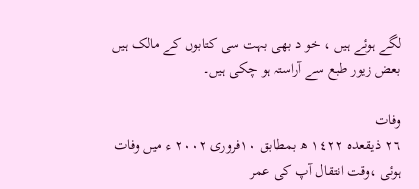لگے ہوئے ہیں ، خو د بھی بہت سی کتابوں کے مالک ہیں بعض زیور طبع سے آراستہ ہو چکی ہیں۔

وفات
٢٦ ذیقعدہ ١٤٢٢ ھ بمطابق ١٠فروری ٢٠٠٢ ء میں وفات ہوئی ،وقت انتقال آپ کی عمر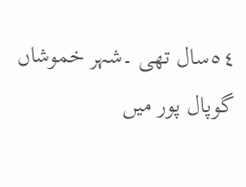٥٤سال تھی ۔شہر خموشاں گوپال پور میں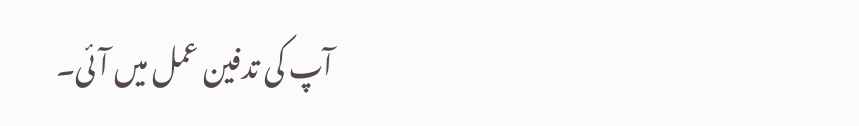آپ کی تدفین عمل میں آئی۔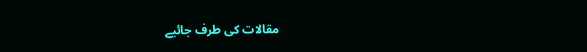مقالات کی طرف جائیے